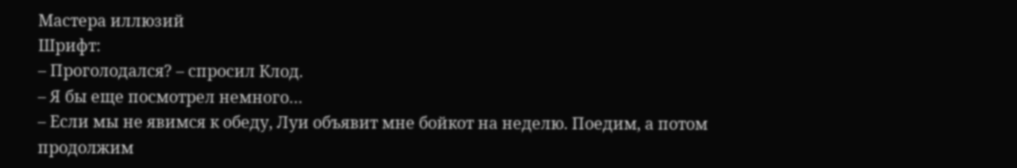Мастера иллюзий
Шрифт:
– Проголодался? – спросил Клод.
– Я бы еще посмотрел немного…
– Если мы не явимся к обеду, Луи объявит мне бойкот на неделю. Поедим, а потом продолжим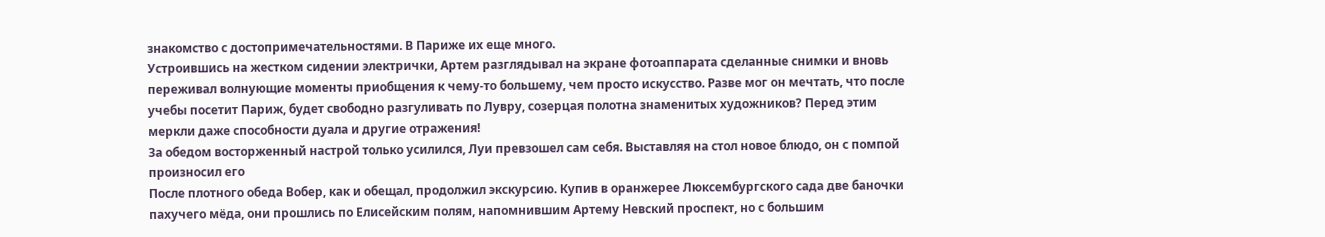знакомство с достопримечательностями. В Париже их еще много.
Устроившись на жестком сидении электрички, Артем разглядывал на экране фотоаппарата сделанные снимки и вновь переживал волнующие моменты приобщения к чему-то большему, чем просто искусство. Разве мог он мечтать, что после учебы посетит Париж, будет свободно разгуливать по Лувру, созерцая полотна знаменитых художников? Перед этим меркли даже способности дуала и другие отражения!
За обедом восторженный настрой только усилился, Луи превзошел сам себя. Выставляя на стол новое блюдо, он с помпой произносил его
После плотного обеда Вобер, как и обещал, продолжил экскурсию. Купив в оранжерее Люксембургского сада две баночки пахучего мёда, они прошлись по Елисейским полям, напомнившим Артему Невский проспект, но с большим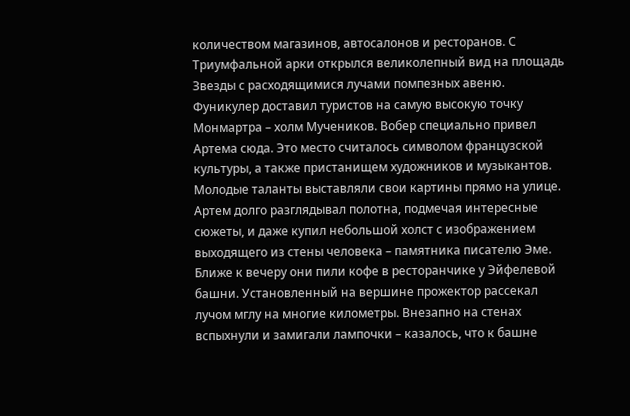количеством магазинов, автосалонов и ресторанов. С Триумфальной арки открылся великолепный вид на площадь Звезды с расходящимися лучами помпезных авеню. Фуникулер доставил туристов на самую высокую точку Монмартра – холм Мучеников. Вобер специально привел Артема сюда. Это место считалось символом французской культуры, а также пристанищем художников и музыкантов. Молодые таланты выставляли свои картины прямо на улице. Артем долго разглядывал полотна, подмечая интересные сюжеты, и даже купил небольшой холст с изображением выходящего из стены человека – памятника писателю Эме.
Ближе к вечеру они пили кофе в ресторанчике у Эйфелевой башни. Установленный на вершине прожектор рассекал лучом мглу на многие километры. Внезапно на стенах вспыхнули и замигали лампочки – казалось, что к башне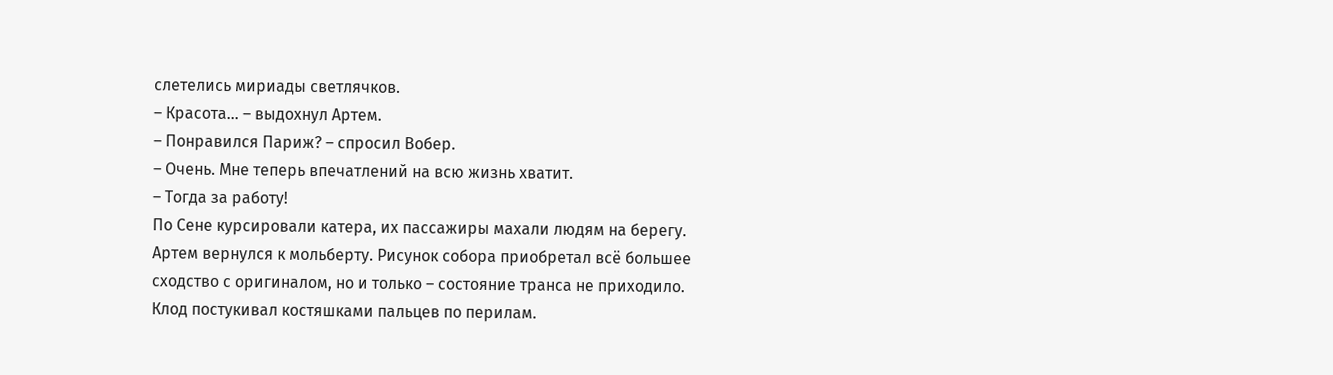слетелись мириады светлячков.
– Красота… – выдохнул Артем.
– Понравился Париж? – спросил Вобер.
– Очень. Мне теперь впечатлений на всю жизнь хватит.
– Тогда за работу!
По Сене курсировали катера, их пассажиры махали людям на берегу. Артем вернулся к мольберту. Рисунок собора приобретал всё большее сходство с оригиналом, но и только – состояние транса не приходило. Клод постукивал костяшками пальцев по перилам.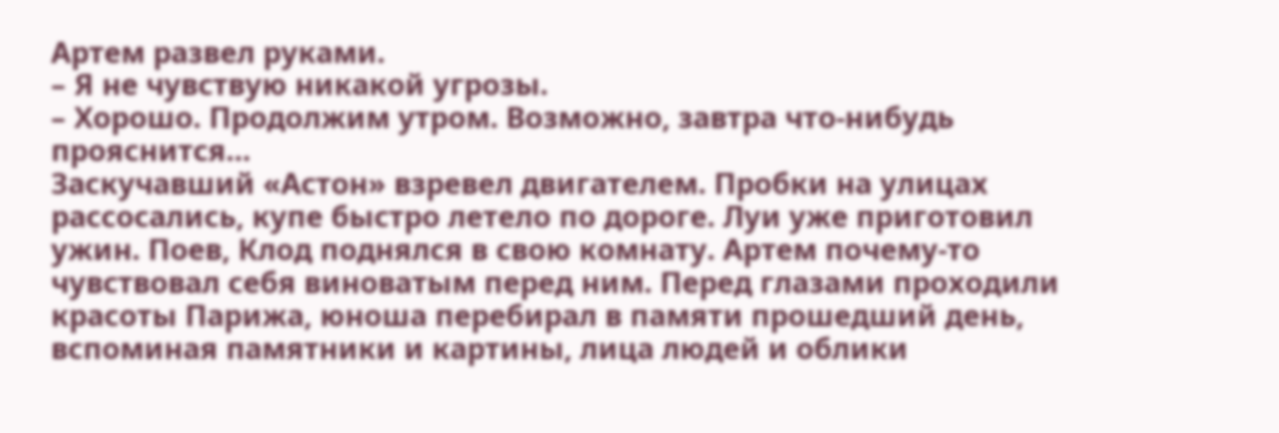Артем развел руками.
– Я не чувствую никакой угрозы.
– Хорошо. Продолжим утром. Возможно, завтра что-нибудь прояснится…
Заскучавший «Астон» взревел двигателем. Пробки на улицах рассосались, купе быстро летело по дороге. Луи уже приготовил ужин. Поев, Клод поднялся в свою комнату. Артем почему-то чувствовал себя виноватым перед ним. Перед глазами проходили красоты Парижа, юноша перебирал в памяти прошедший день, вспоминая памятники и картины, лица людей и облики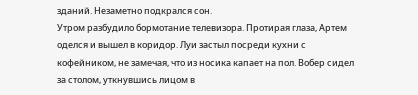зданий. Незаметно подкрался сон.
Утром разбудило бормотание телевизора. Протирая глаза, Артем оделся и вышел в коридор. Луи застыл посреди кухни с кофейником, не замечая, что из носика капает на пол. Вобер сидел за столом, уткнувшись лицом в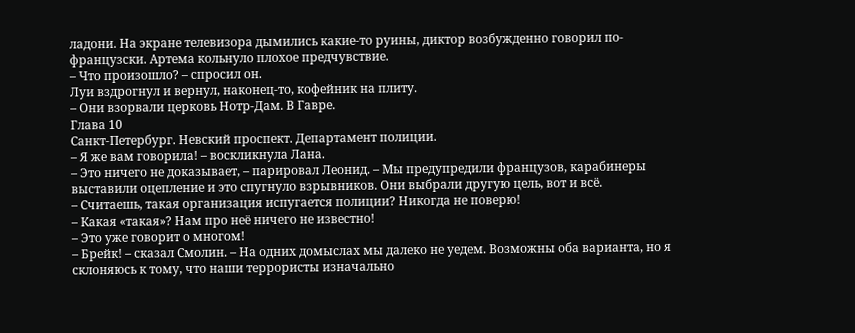ладони. На экране телевизора дымились какие-то руины, диктор возбужденно говорил по-французски. Артема кольнуло плохое предчувствие.
– Что произошло? – спросил он.
Луи вздрогнул и вернул, наконец-то, кофейник на плиту.
– Они взорвали церковь Нотр-Дам. В Гавре.
Глава 10
Санкт-Петербург. Невский проспект. Департамент полиции.
– Я же вам говорила! – воскликнула Лана.
– Это ничего не доказывает, – парировал Леонид. – Мы предупредили французов, карабинеры выставили оцепление и это спугнуло взрывников. Они выбрали другую цель, вот и всё.
– Считаешь, такая организация испугается полиции? Никогда не поверю!
– Какая «такая»? Нам про неё ничего не известно!
– Это уже говорит о многом!
– Брейк! – сказал Смолин. – На одних домыслах мы далеко не уедем. Возможны оба варианта, но я склоняюсь к тому, что наши террористы изначально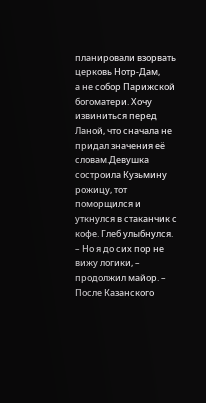планировали взорвать церковь Нотр-Дам,
а не собор Парижской богоматери. Хочу извиниться перед Ланой, что сначала не придал значения её словам.Девушка состроила Кузьмину рожицу, тот поморщился и уткнулся в стаканчик с кофе. Глеб улыбнулся.
– Но я до сих пор не вижу логики, – продолжил майор. – После Казанского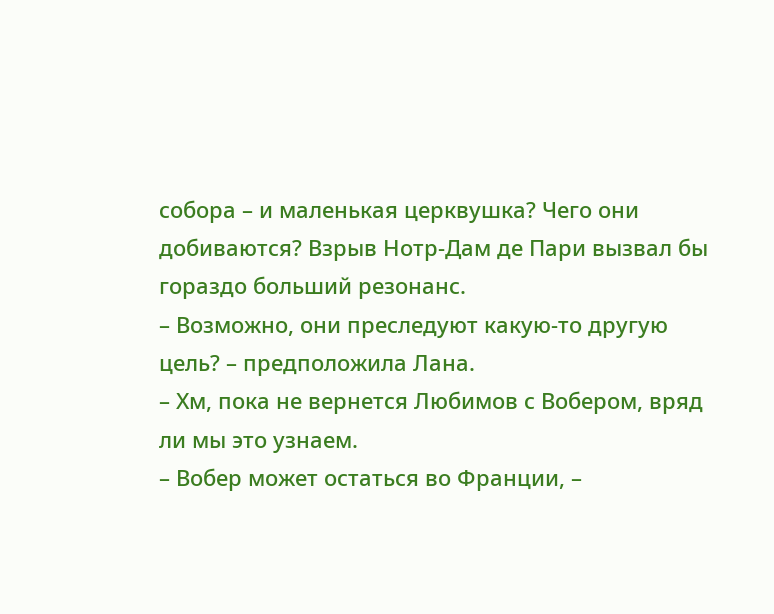собора – и маленькая церквушка? Чего они добиваются? Взрыв Нотр-Дам де Пари вызвал бы гораздо больший резонанс.
– Возможно, они преследуют какую-то другую цель? – предположила Лана.
– Хм, пока не вернется Любимов с Вобером, вряд ли мы это узнаем.
– Вобер может остаться во Франции, –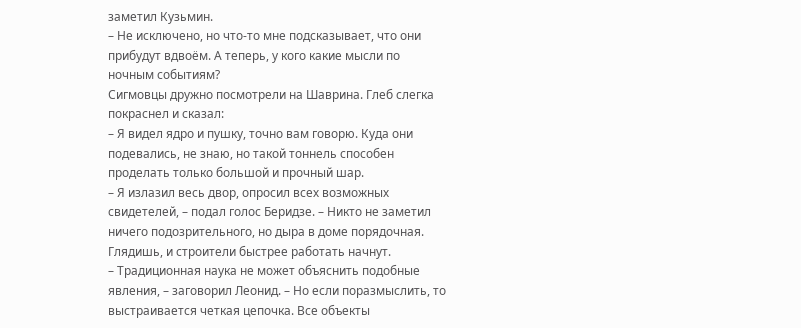заметил Кузьмин.
– Не исключено, но что-то мне подсказывает, что они прибудут вдвоём. А теперь, у кого какие мысли по ночным событиям?
Сигмовцы дружно посмотрели на Шаврина. Глеб слегка покраснел и сказал:
– Я видел ядро и пушку, точно вам говорю. Куда они подевались, не знаю, но такой тоннель способен проделать только большой и прочный шар.
– Я излазил весь двор, опросил всех возможных свидетелей, – подал голос Беридзе. – Никто не заметил ничего подозрительного, но дыра в доме порядочная. Глядишь, и строители быстрее работать начнут.
– Традиционная наука не может объяснить подобные явления, – заговорил Леонид. – Но если поразмыслить, то выстраивается четкая цепочка. Все объекты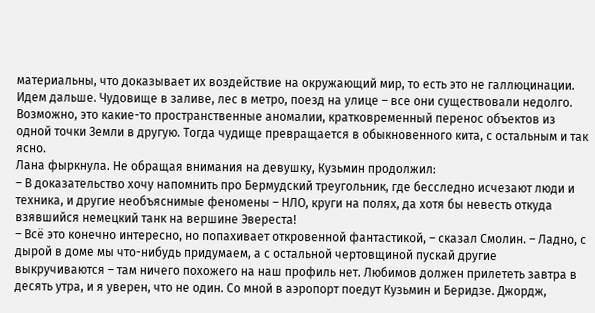материальны, что доказывает их воздействие на окружающий мир, то есть это не галлюцинации. Идем дальше. Чудовище в заливе, лес в метро, поезд на улице – все они существовали недолго. Возможно, это какие-то пространственные аномалии, кратковременный перенос объектов из одной точки Земли в другую. Тогда чудище превращается в обыкновенного кита, с остальным и так ясно.
Лана фыркнула. Не обращая внимания на девушку, Кузьмин продолжил:
– В доказательство хочу напомнить про Бермудский треугольник, где бесследно исчезают люди и техника, и другие необъяснимые феномены – НЛО, круги на полях, да хотя бы невесть откуда взявшийся немецкий танк на вершине Эвереста!
– Всё это конечно интересно, но попахивает откровенной фантастикой, – сказал Смолин. – Ладно, с дырой в доме мы что-нибудь придумаем, а с остальной чертовщиной пускай другие выкручиваются – там ничего похожего на наш профиль нет. Любимов должен прилететь завтра в десять утра, и я уверен, что не один. Со мной в аэропорт поедут Кузьмин и Беридзе. Джордж,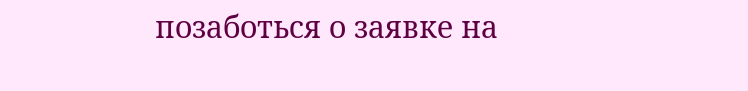позаботься о заявке на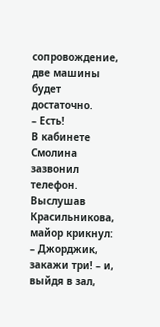сопровождение, две машины будет достаточно.
– Есть!
В кабинете Смолина зазвонил телефон. Выслушав Красильникова, майор крикнул:
– Джорджик, закажи три! – и, выйдя в зал,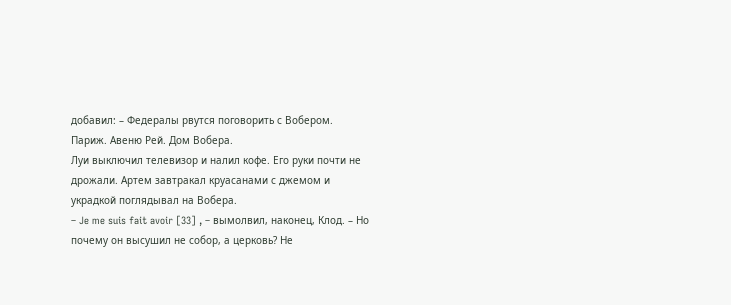добавил: – Федералы рвутся поговорить с Вобером.
Париж. Авеню Рей. Дом Вобера.
Луи выключил телевизор и налил кофе. Его руки почти не дрожали. Артем завтракал круасанами с джемом и украдкой поглядывал на Вобера.
– Je me suis fait avoir [33] , – вымолвил, наконец, Клод. – Но почему он высушил не собор, а церковь? Не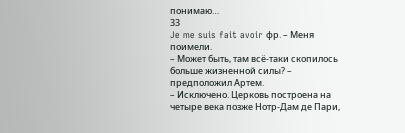понимаю…
33
Je me suis fait avoir фр. – Меня поимели.
– Может быть, там всё-таки скопилось больше жизненной силы? – предположил Артем.
– Исключено. Церковь построена на четыре века позже Нотр-Дам де Пари,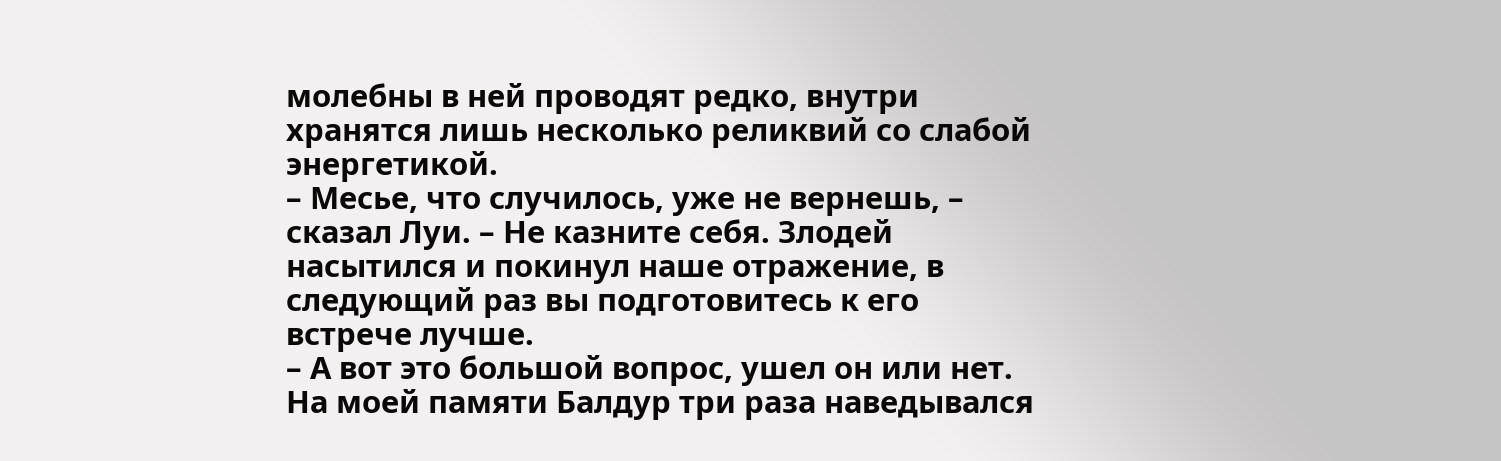молебны в ней проводят редко, внутри хранятся лишь несколько реликвий со слабой энергетикой.
– Месье, что случилось, уже не вернешь, – сказал Луи. – Не казните себя. Злодей насытился и покинул наше отражение, в следующий раз вы подготовитесь к его встрече лучше.
– А вот это большой вопрос, ушел он или нет. На моей памяти Балдур три раза наведывался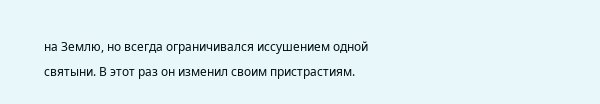на Землю, но всегда ограничивался иссушением одной святыни. В этот раз он изменил своим пристрастиям.